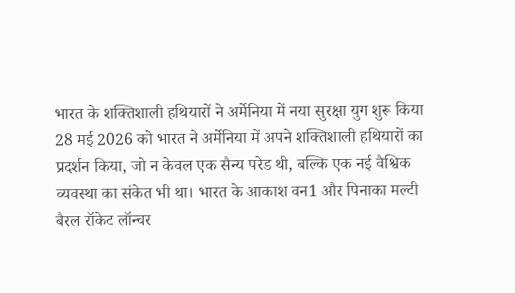भारत के शक्तिशाली हथियारों ने अर्मेनिया में नया सुरक्षा युग शुरू किया
28 मई 2026 को भारत ने अर्मेनिया में अपने शक्तिशाली हथियारों का प्रदर्शन किया, जो न केवल एक सैन्य परेड थी, बल्कि एक नई वैश्विक व्यवस्था का संकेत भी था। भारत के आकाश वन1 और पिनाका मल्टी बैरल रॉकेट लॉन्चर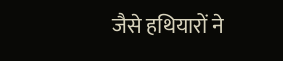जैसे हथियारों ने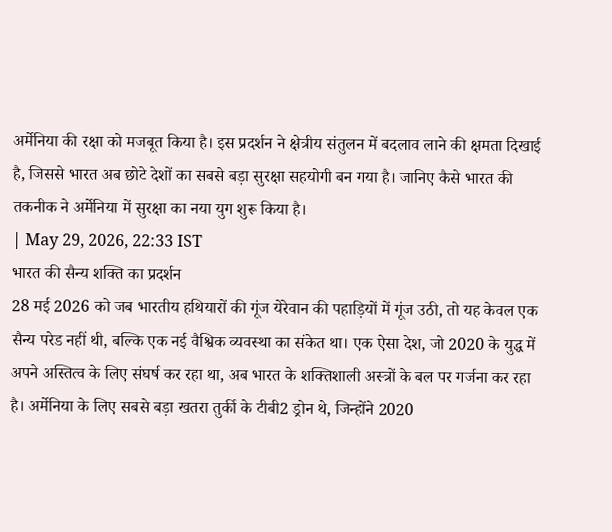अर्मेनिया की रक्षा को मजबूत किया है। इस प्रदर्शन ने क्षेत्रीय संतुलन में बदलाव लाने की क्षमता दिखाई है, जिससे भारत अब छोटे देशों का सबसे बड़ा सुरक्षा सहयोगी बन गया है। जानिए कैसे भारत की तकनीक ने अर्मेनिया में सुरक्षा का नया युग शुरू किया है।
| May 29, 2026, 22:33 IST
भारत की सैन्य शक्ति का प्रदर्शन
28 मई 2026 को जब भारतीय हथियारों की गूंज येरेवान की पहाड़ियों में गूंज उठी, तो यह केवल एक सैन्य परेड नहीं थी, बल्कि एक नई वैश्विक व्यवस्था का संकेत था। एक ऐसा देश, जो 2020 के युद्ध में अपने अस्तित्व के लिए संघर्ष कर रहा था, अब भारत के शक्तिशाली अस्त्रों के बल पर गर्जना कर रहा है। अर्मेनिया के लिए सबसे बड़ा खतरा तुर्की के टीबी2 ड्रोन थे, जिन्होंने 2020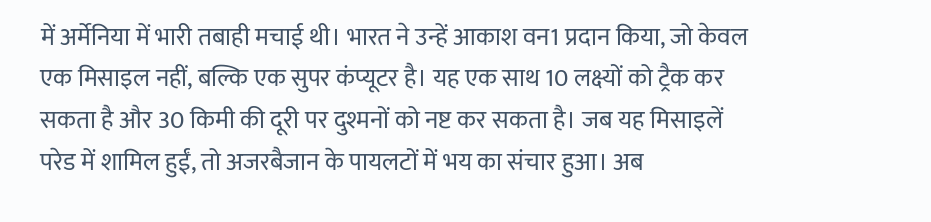में अर्मेनिया में भारी तबाही मचाई थी। भारत ने उन्हें आकाश वन1 प्रदान किया, जो केवल एक मिसाइल नहीं, बल्कि एक सुपर कंप्यूटर है। यह एक साथ 10 लक्ष्यों को ट्रैक कर सकता है और 30 किमी की दूरी पर दुश्मनों को नष्ट कर सकता है। जब यह मिसाइलें परेड में शामिल हुईं, तो अजरबैजान के पायलटों में भय का संचार हुआ। अब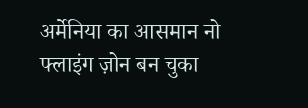अर्मेनिया का आसमान नो फ्लाइंग ज़ोन बन चुका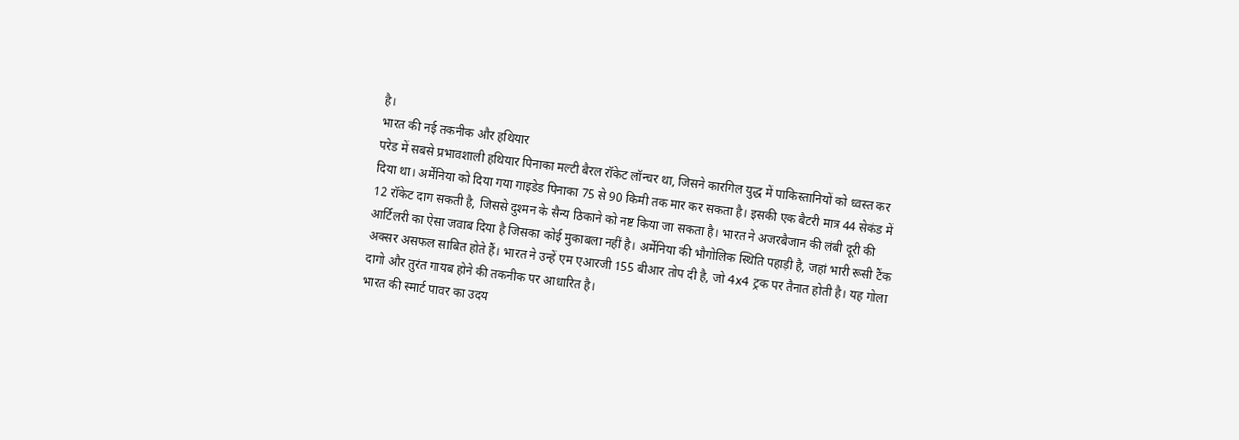है।
भारत की नई तकनीक और हथियार
परेड में सबसे प्रभावशाली हथियार पिनाका मल्टी बैरल रॉकेट लॉन्चर था, जिसने कारगिल युद्ध में पाकिस्तानियों को ध्वस्त कर दिया था। अर्मेनिया को दिया गया गाइडेड पिनाका 75 से 90 किमी तक मार कर सकता है। इसकी एक बैटरी मात्र 44 सेकंड में 12 रॉकेट दाग सकती है, जिससे दुश्मन के सैन्य ठिकाने को नष्ट किया जा सकता है। भारत ने अजरबैजान की लंबी दूरी की आर्टिलरी का ऐसा जवाब दिया है जिसका कोई मुकाबला नहीं है। अर्मेनिया की भौगोलिक स्थिति पहाड़ी है, जहां भारी रूसी टैंक अक्सर असफल साबित होते हैं। भारत ने उन्हें एम एआरजी 155 बीआर तोप दी है, जो 4x4 ट्रक पर तैनात होती है। यह गोला दागो और तुरंत गायब होने की तकनीक पर आधारित है।
भारत की स्मार्ट पावर का उदय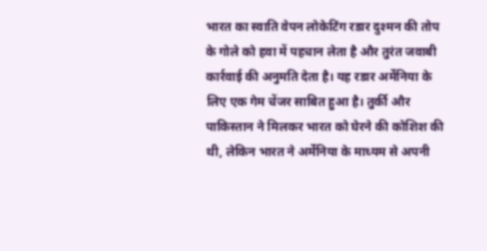भारत का स्वाति वेपन लोकेटिंग रडार दुश्मन की तोप के गोले को हवा में पहचान लेता है और तुरंत जवाबी कार्रवाई की अनुमति देता है। यह रडार अर्मेनिया के लिए एक गेम चेंजर साबित हुआ है। तुर्की और पाकिस्तान ने मिलकर भारत को घेरने की कोशिश की थी, लेकिन भारत ने अर्मेनिया के माध्यम से अपनी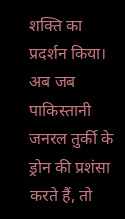शक्ति का प्रदर्शन किया। अब जब पाकिस्तानी जनरल तुर्की के ड्रोन की प्रशंसा करते हैं, तो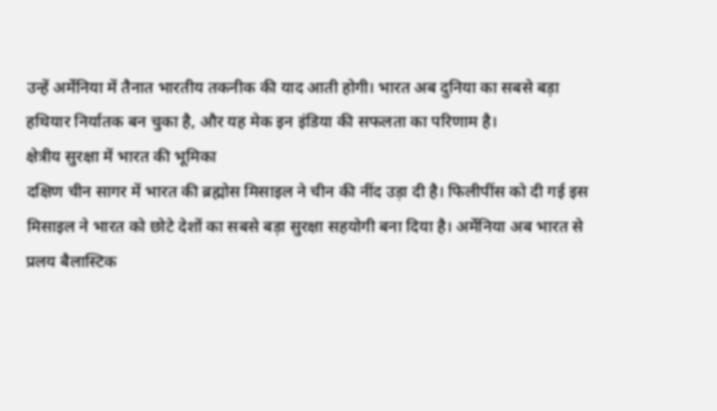उन्हें अर्मेनिया में तैनात भारतीय तकनीक की याद आती होगी। भारत अब दुनिया का सबसे बड़ा हथियार निर्यातक बन चुका है, और यह मेक इन इंडिया की सफलता का परिणाम है।
क्षेत्रीय सुरक्षा में भारत की भूमिका
दक्षिण चीन सागर में भारत की ब्रह्मोस मिसाइल ने चीन की नींद उड़ा दी है। फिलीपींस को दी गई इस मिसाइल ने भारत को छोटे देशों का सबसे बड़ा सुरक्षा सहयोगी बना दिया है। अर्मेनिया अब भारत से प्रलय बैलास्टिक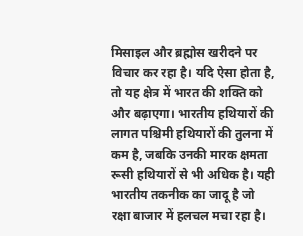मिसाइल और ब्रह्मोस खरीदने पर विचार कर रहा है। यदि ऐसा होता है, तो यह क्षेत्र में भारत की शक्ति को और बढ़ाएगा। भारतीय हथियारों की लागत पश्चिमी हथियारों की तुलना में कम है, जबकि उनकी मारक क्षमता रूसी हथियारों से भी अधिक है। यही भारतीय तकनीक का जादू है जो रक्षा बाजार में हलचल मचा रहा है।